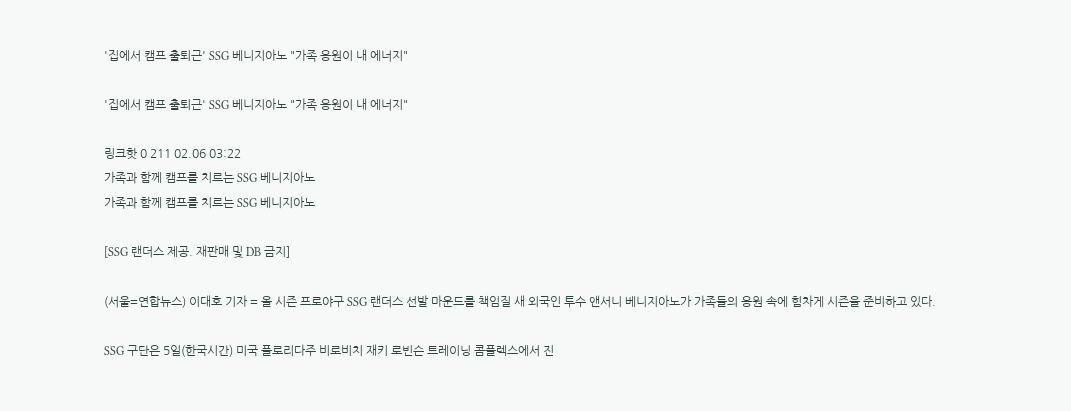'집에서 캠프 출퇴근' SSG 베니지아노 "가족 응원이 내 에너지"

'집에서 캠프 출퇴근' SSG 베니지아노 "가족 응원이 내 에너지"

링크핫 0 211 02.06 03:22
가족과 함께 캠프를 치르는 SSG 베니지아노
가족과 함께 캠프를 치르는 SSG 베니지아노

[SSG 랜더스 제공. 재판매 및 DB 금지]

(서울=연합뉴스) 이대호 기자 = 올 시즌 프로야구 SSG 랜더스 선발 마운드를 책임질 새 외국인 투수 앤서니 베니지아노가 가족들의 응원 속에 힘차게 시즌을 준비하고 있다.

SSG 구단은 5일(한국시간) 미국 플로리다주 비로비치 재키 로빈슨 트레이닝 콤플렉스에서 진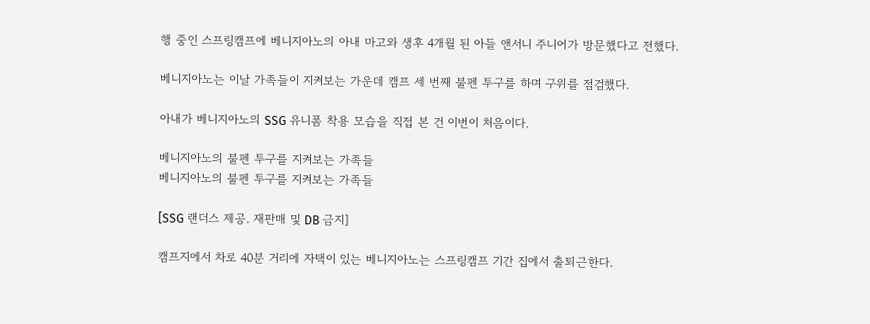행 중인 스프링캠프에 베니지아노의 아내 마고와 생후 4개월 된 아들 앤서니 주니어가 방문했다고 전했다.

베니지아노는 이날 가족들이 지켜보는 가운데 캠프 세 번째 불펜 투구를 하며 구위를 점검했다.

아내가 베니지아노의 SSG 유니폼 착용 모습을 직접 본 건 이번이 처음이다.

베니지아노의 불펜 투구를 지켜보는 가족들
베니지아노의 불펜 투구를 지켜보는 가족들

[SSG 랜더스 제공. 재판매 및 DB 금지]

캠프지에서 차로 40분 거리에 자택이 있는 베니지아노는 스프링캠프 기간 집에서 출퇴근한다.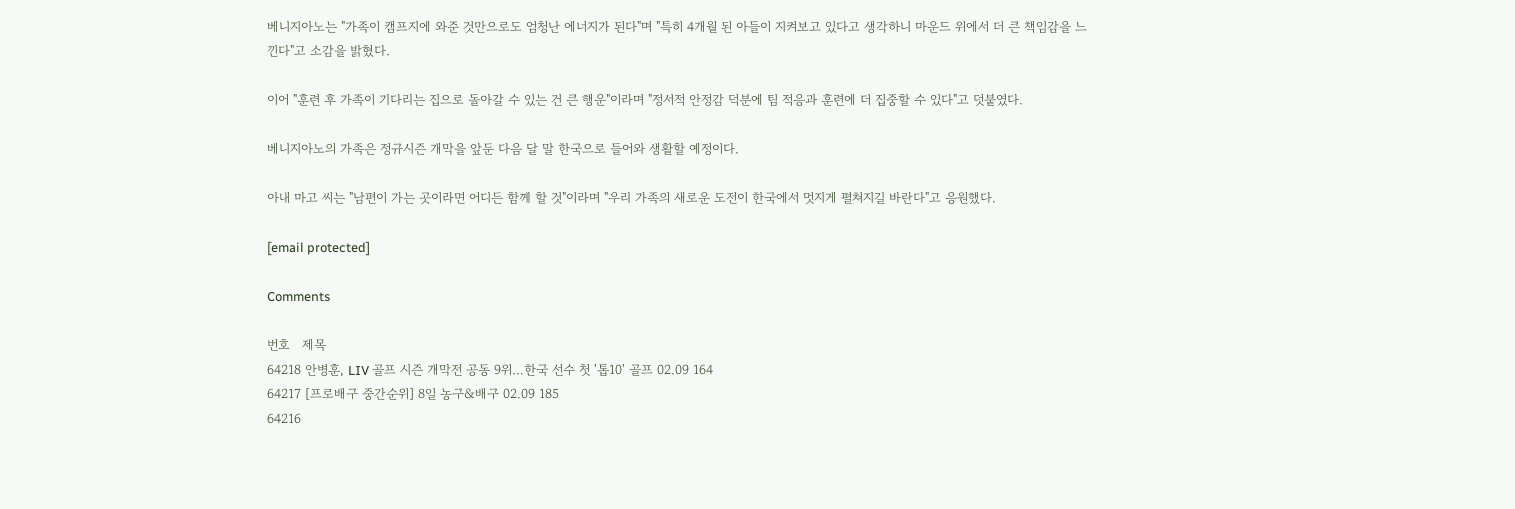베니지아노는 "가족이 캠프지에 와준 것만으로도 엄청난 에너지가 된다"며 "특히 4개월 된 아들이 지켜보고 있다고 생각하니 마운드 위에서 더 큰 책임감을 느낀다"고 소감을 밝혔다.

이어 "훈련 후 가족이 기다리는 집으로 돌아갈 수 있는 건 큰 행운"이라며 "정서적 안정감 덕분에 팀 적응과 훈련에 더 집중할 수 있다"고 덧붙였다.

베니지아노의 가족은 정규시즌 개막을 앞둔 다음 달 말 한국으로 들어와 생활할 예정이다.

아내 마고 씨는 "남편이 가는 곳이라면 어디든 함께 할 것"이라며 "우리 가족의 새로운 도전이 한국에서 멋지게 펼쳐지길 바란다"고 응원했다.

[email protected]

Comments

번호   제목
64218 안병훈, LIV 골프 시즌 개막전 공동 9위…한국 선수 첫 '톱10' 골프 02.09 164
64217 [프로배구 중간순위] 8일 농구&배구 02.09 185
64216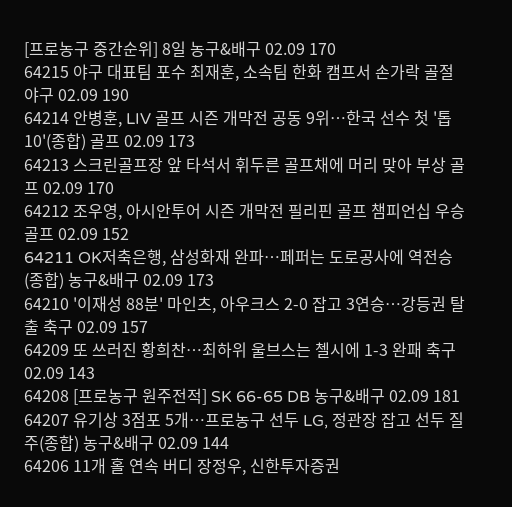[프로농구 중간순위] 8일 농구&배구 02.09 170
64215 야구 대표팀 포수 최재훈, 소속팀 한화 캠프서 손가락 골절 야구 02.09 190
64214 안병훈, LIV 골프 시즌 개막전 공동 9위…한국 선수 첫 '톱10'(종합) 골프 02.09 173
64213 스크린골프장 앞 타석서 휘두른 골프채에 머리 맞아 부상 골프 02.09 170
64212 조우영, 아시안투어 시즌 개막전 필리핀 골프 챔피언십 우승 골프 02.09 152
64211 OK저축은행, 삼성화재 완파…페퍼는 도로공사에 역전승(종합) 농구&배구 02.09 173
64210 '이재성 88분' 마인츠, 아우크스 2-0 잡고 3연승…강등권 탈출 축구 02.09 157
64209 또 쓰러진 황희찬…최하위 울브스는 첼시에 1-3 완패 축구 02.09 143
64208 [프로농구 원주전적] SK 66-65 DB 농구&배구 02.09 181
64207 유기상 3점포 5개…프로농구 선두 LG, 정관장 잡고 선두 질주(종합) 농구&배구 02.09 144
64206 11개 홀 연속 버디 장정우, 신한투자증권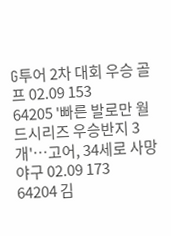G투어 2차 대회 우승 골프 02.09 153
64205 '빠른 발로만 월드시리즈 우승반지 3개'…고어, 34세로 사망 야구 02.09 173
64204 김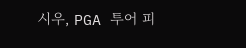시우, PGA 투어 피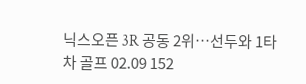닉스오픈 3R 공동 2위…선두와 1타 차 골프 02.09 152